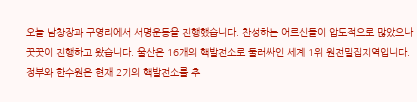오늘 남창장과 구영리에서 서명운동을 진행했습니다. 찬성하는 어르신들이 압도적으로 많았으나 꿋꿋이 진행하고 왔습니다. 울산은 16개의 핵발전소로 둘러싸인 세계 1위 원전밀집지역입니다. 정부와 한수원은 현재 2기의 핵발전소를 추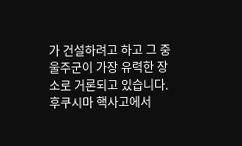가 건설하려고 하고 그 중 울주군이 가장 유력한 장소로 거론되고 있습니다. 후쿠시마 핵사고에서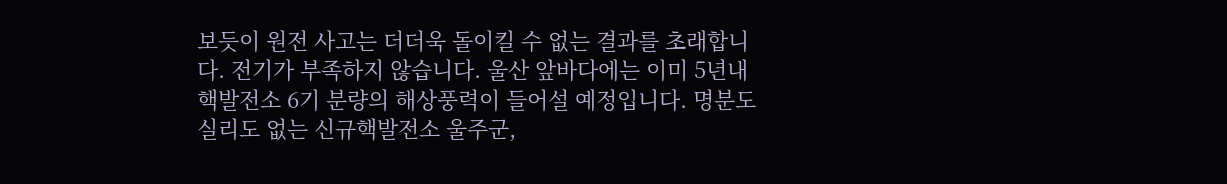보듯이 원전 사고는 더더욱 돌이킬 수 없는 결과를 초래합니다. 전기가 부족하지 않습니다. 울산 앞바다에는 이미 5년내 핵발전소 6기 분량의 해상풍력이 들어설 예정입니다. 명분도 실리도 없는 신규핵발전소 울주군,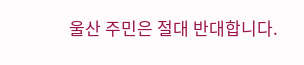울산 주민은 절대 반대합니다.